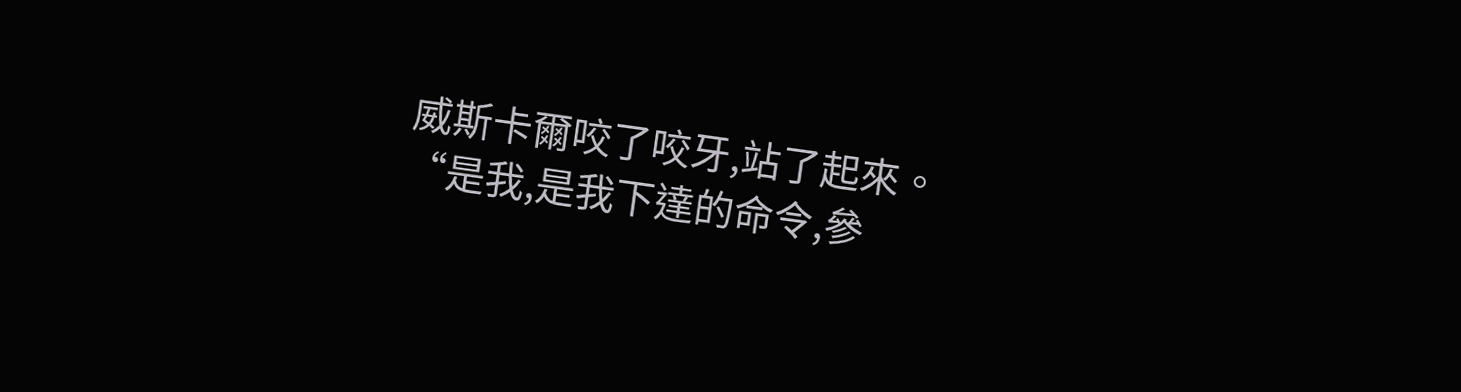威斯卡爾咬了咬牙,站了起來。
“是我,是我下達的命令,參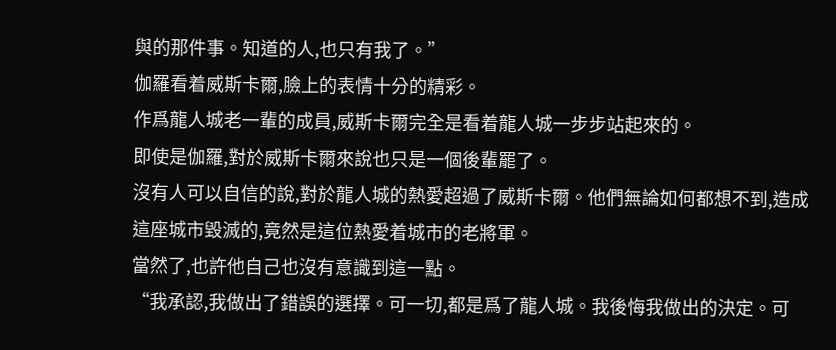與的那件事。知道的人,也只有我了。”
伽羅看着威斯卡爾,臉上的表情十分的精彩。
作爲龍人城老一輩的成員,威斯卡爾完全是看着龍人城一步步站起來的。
即使是伽羅,對於威斯卡爾來說也只是一個後輩罷了。
沒有人可以自信的說,對於龍人城的熱愛超過了威斯卡爾。他們無論如何都想不到,造成這座城市毀滅的,竟然是這位熱愛着城市的老將軍。
當然了,也許他自己也沒有意識到這一點。
“我承認,我做出了錯誤的選擇。可一切,都是爲了龍人城。我後悔我做出的決定。可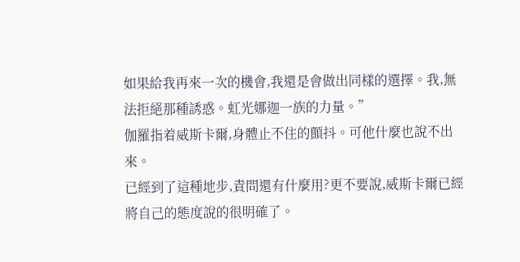如果給我再來一次的機會,我還是會做出同樣的選擇。我,無法拒絕那種誘惑。虹光娜迦一族的力量。”
伽羅指着威斯卡爾,身體止不住的顫抖。可他什麼也說不出來。
已經到了這種地步,責問還有什麼用?更不要說,威斯卡爾已經將自己的態度說的很明確了。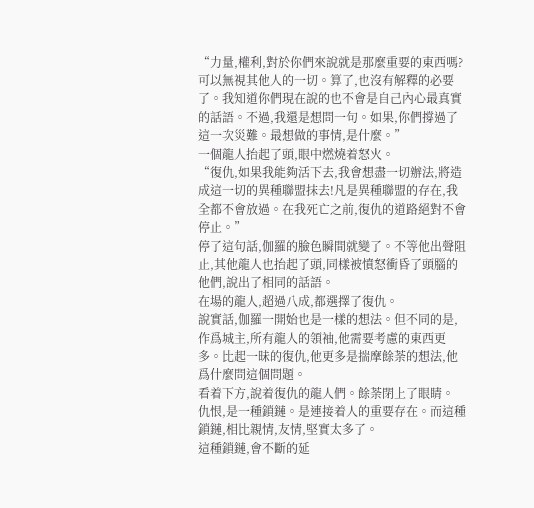“力量,權利,對於你們來說就是那麼重要的東西嗎?可以無視其他人的一切。算了,也沒有解釋的必要了。我知道你們現在說的也不會是自己內心最真實的話語。不過,我還是想問一句。如果,你們撐過了這一次災難。最想做的事情,是什麼。”
一個龍人抬起了頭,眼中燃燒着怒火。
“復仇,如果我能夠活下去,我會想盡一切辦法,將造成這一切的異種聯盟抹去!凡是異種聯盟的存在,我全都不會放過。在我死亡之前,復仇的道路絕對不會停止。”
停了這句話,伽羅的臉色瞬間就變了。不等他出聲阻止,其他龍人也抬起了頭,同樣被憤怒衝昏了頭腦的他們,說出了相同的話語。
在場的龍人,超過八成,都選擇了復仇。
說實話,伽羅一開始也是一樣的想法。但不同的是,作爲城主,所有龍人的領袖,他需要考慮的東西更多。比起一昧的復仇,他更多是揣摩餘荼的想法,他爲什麼問這個問題。
看着下方,說着復仇的龍人們。餘荼閉上了眼睛。
仇恨,是一種鎖鏈。是連接着人的重要存在。而這種鎖鏈,相比親情,友情,堅實太多了。
這種鎖鏈,會不斷的延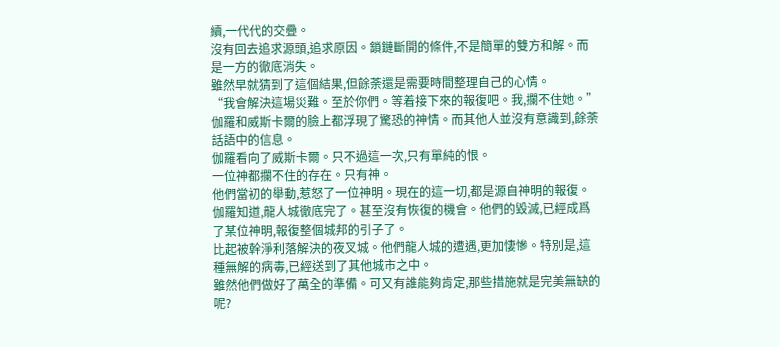續,一代代的交疊。
沒有回去追求源頭,追求原因。鎖鏈斷開的條件,不是簡單的雙方和解。而是一方的徹底消失。
雖然早就猜到了這個結果,但餘荼還是需要時間整理自己的心情。
“我會解決這場災難。至於你們。等着接下來的報復吧。我,攔不住她。”
伽羅和威斯卡爾的臉上都浮現了驚恐的神情。而其他人並沒有意識到,餘荼話語中的信息。
伽羅看向了威斯卡爾。只不過這一次,只有單純的恨。
一位神都攔不住的存在。只有神。
他們當初的舉動,惹怒了一位神明。現在的這一切,都是源自神明的報復。
伽羅知道,龍人城徹底完了。甚至沒有恢復的機會。他們的毀滅,已經成爲了某位神明,報復整個城邦的引子了。
比起被幹淨利落解決的夜叉城。他們龍人城的遭遇,更加悽慘。特別是,這種無解的病毒,已經送到了其他城市之中。
雖然他們做好了萬全的準備。可又有誰能夠肯定,那些措施就是完美無缺的呢?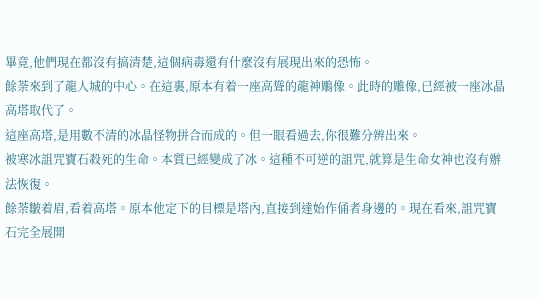畢竟,他們現在都沒有搞清楚,這個病毒還有什麼沒有展現出來的恐怖。
餘荼來到了龍人城的中心。在這裏,原本有着一座高聳的龍神鵰像。此時的雕像,已經被一座冰晶高塔取代了。
這座高塔,是用數不清的冰晶怪物拼合而成的。但一眼看過去,你很難分辨出來。
被寒冰詛咒寶石殺死的生命。本質已經變成了冰。這種不可逆的詛咒,就算是生命女神也沒有辦法恢復。
餘荼皺着眉,看着高塔。原本他定下的目標是塔內,直接到達始作俑者身邊的。現在看來,詛咒寶石完全展開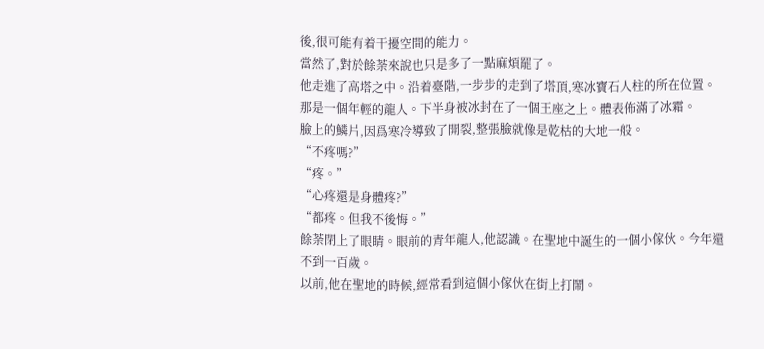後,很可能有着干擾空間的能力。
當然了,對於餘荼來說也只是多了一點麻煩罷了。
他走進了高塔之中。沿着臺階,一步步的走到了塔頂,寒冰寶石人柱的所在位置。
那是一個年輕的龍人。下半身被冰封在了一個王座之上。體表佈滿了冰霜。
臉上的鱗片,因爲寒冷導致了開裂,整張臉就像是乾枯的大地一般。
“不疼嗎?”
“疼。”
“心疼還是身體疼?”
“都疼。但我不後悔。”
餘荼閉上了眼睛。眼前的青年龍人,他認識。在聖地中誕生的一個小傢伙。今年還不到一百歲。
以前,他在聖地的時候,經常看到這個小傢伙在街上打鬧。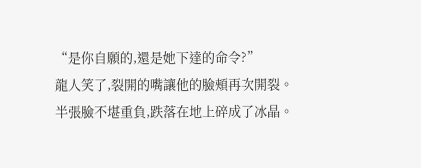“是你自願的,還是她下達的命令?”
龍人笑了,裂開的嘴讓他的臉頰再次開裂。半張臉不堪重負,跌落在地上碎成了冰晶。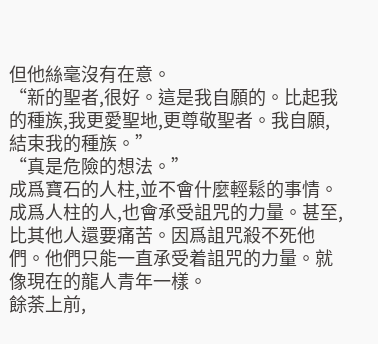但他絲毫沒有在意。
“新的聖者,很好。這是我自願的。比起我的種族,我更愛聖地,更尊敬聖者。我自願,結束我的種族。”
“真是危險的想法。”
成爲寶石的人柱,並不會什麼輕鬆的事情。成爲人柱的人,也會承受詛咒的力量。甚至,比其他人還要痛苦。因爲詛咒殺不死他們。他們只能一直承受着詛咒的力量。就像現在的龍人青年一樣。
餘荼上前,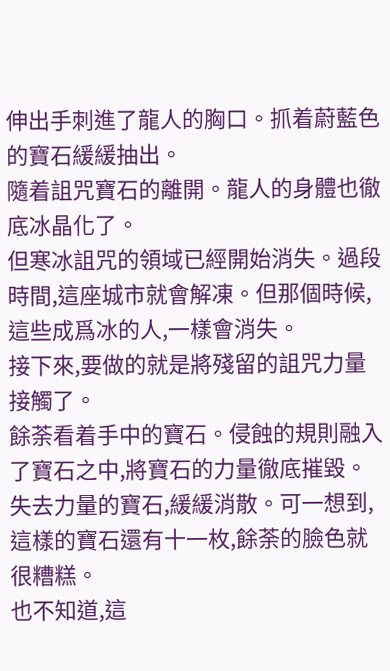伸出手刺進了龍人的胸口。抓着蔚藍色的寶石緩緩抽出。
隨着詛咒寶石的離開。龍人的身體也徹底冰晶化了。
但寒冰詛咒的領域已經開始消失。過段時間,這座城市就會解凍。但那個時候,這些成爲冰的人,一樣會消失。
接下來,要做的就是將殘留的詛咒力量接觸了。
餘荼看着手中的寶石。侵蝕的規則融入了寶石之中,將寶石的力量徹底摧毀。
失去力量的寶石,緩緩消散。可一想到,這樣的寶石還有十一枚,餘荼的臉色就很糟糕。
也不知道,這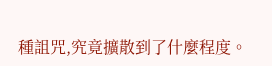種詛咒,究竟擴散到了什麼程度。